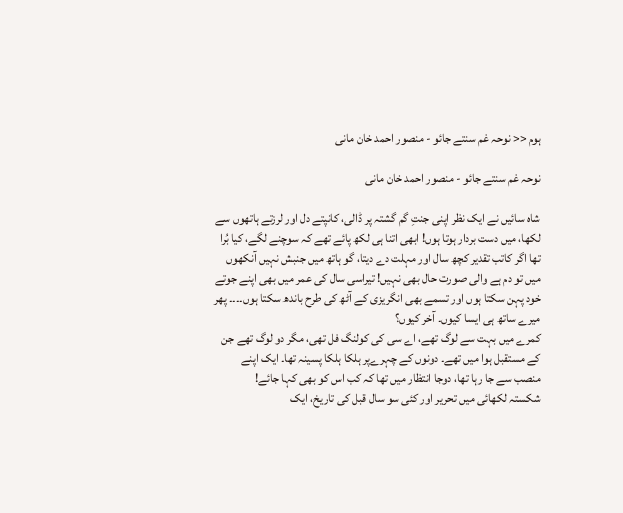ہوم << نوحہ غم سنتے جائو - منصور احمد خان مانی

نوحہ غم سنتے جائو - منصور احمد خان مانی

شاہ سائیں نے ایک نظر اپنی جنتِ گم گشتہ پر ڈالی، کانپتے دل اور لرزتے ہاتھوں سے لکھا، میں دست بردار ہوتا ہوں! ابھی اتنا ہی لکھ پائے تھے کہ سوچنے لگے، کیا بُرا تھا اگر کاتب تقدیر کچھ سال اور مہلت دے دیتا، گو ہاتھ میں جنبش نہیں آنکھوں میں تو دم ہے والی صورت حال بھی نہیں! تیراسی سال کی عمر میں بھی اپنے جوتے خود پہن سکتا ہوں اور تسمے بھی انگریزی کے آٹھ کی طرح باندھ سکتا ہوں۔۔۔۔ پھر میرے ساتھ ہی ایسا کیوں۔ آخر کیوں؟
کمرے میں بہت سے لوگ تھے، اے سی کی کولنگ فل تھی، مگر دو لوگ تھے جن کے مستقبل ہوا میں تھے۔ دونوں کے چہرےپر ہلکا ہلکا پسینہ تھا۔ ایک اپنے منصب سے جا رہا تھا، دوجا انتظار میں تھا کہ کب اس کو بھی کہا جائے!
شکستہ لکھائی میں تحریر اور کئی سو سال قبل کی تاریخ، ایک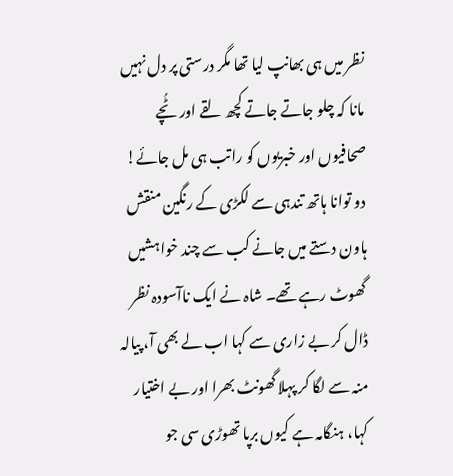نظر میں ہی بھانپ لیا تھا مگر درستی پر دل نہیں مانا کہ چلو جاتے جاتے کچھ لقے اور ٹُچے صحافیوں اور خبریوں کو راتب ہی مل جائے!
دو توانا ہاتھ تندہی سے لکڑی کے رنگین منقش ہاون دستے میں جانے کب سے چند خواہشیں گھوٹ رہے تھے۔ شاہ نے ایک ناآسودہ نظر ڈال کر بے زاری سے کہا اب لے بھی آ، پیالہ منہ سے لگا کر پہلا گھونٹ بھرا اور بے اختیار کہا، ہنگامہ ہے کیوں برپا تھوڑی سی جو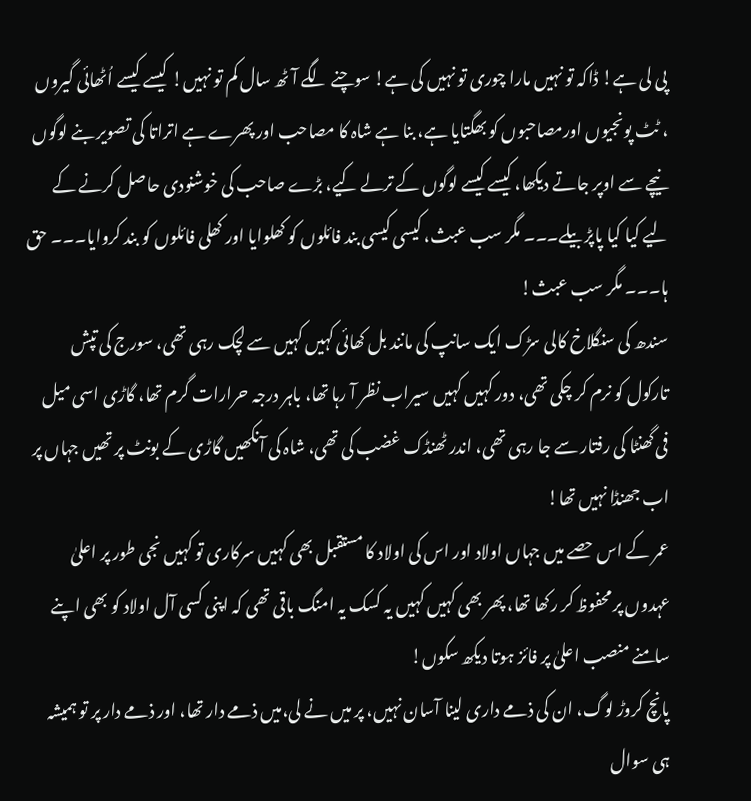پی لی ہے! ڈاکہ تو نہیں مارا چوری تو نہیں کی ہے! سوچنے لگے آٹھ سال کم تو نہیں! کیسے کیسے اُٹھائی گیروں ، ٹٹ پونجیوں اورمصاحبوں کو بھگتایا ہے، بنا ہے شاہ کا مصاحب اور پھرے ہے اتراتا کی تصویر بنے لوگوں نیچے سے اوپر جاتے دیکھا، کیسے کیسے لوگوں کے ترلے کیے، بڑے صاحب کی خوشنودی حاصل کرنے کے لیے کیا کیا پاپڑ بیلے۔۔۔ مگر سب عبث، کیسی کیسی بند فائلوں کو کھلوایا اور کھلی فائلوں کو بند کروایا۔۔۔ حق ہا۔۔۔ مگر سب عبث!
سندھ کی سنگلاخ کالی سڑک ایک سانپ کی مانند بل کھائی کہیں کہیں سے لچک رہی تھی، سورج کی تپش تارکول کو نرم کر چکی تھی، دور کہیں کہیں سیراب نظر آ رہا تھا، باہر درجہ حرارات گرم تھا، گاڑی اسی میل فی گھنٹا کی رفتار سے جا رہی تھی، اندر ٹھنڈک غضب کی تھی، شاہ کی آنکھیں گاڑی کے بونٹ پر تھیں جہاں پر اب جھنڈا نہیں تھا!
عمر کے اس حصے میں جہاں اولاد اور اس کی اولاد کا مستقبل بھی کہیں سرکاری تو کہیں نجی طور پر اعلیٰ عہدوں پر محفوظ کر رکھا تھا، پھر بھی کہیں کہیں یہ کسک یہ امنگ باقی تھی کہ اپنی کسی آل اولاد کو بھی اپنے سامنے منصب اعلیٰ پر فائز ہوتا دیکھ سکوں!
پانچ کروڑ لوگ، ان کی ذمے داری لینا آسان نہیں، پر میں نے لی،میں ذمے دار تھا، اور ذمے دار پر تو ہمیشہ ہی سوال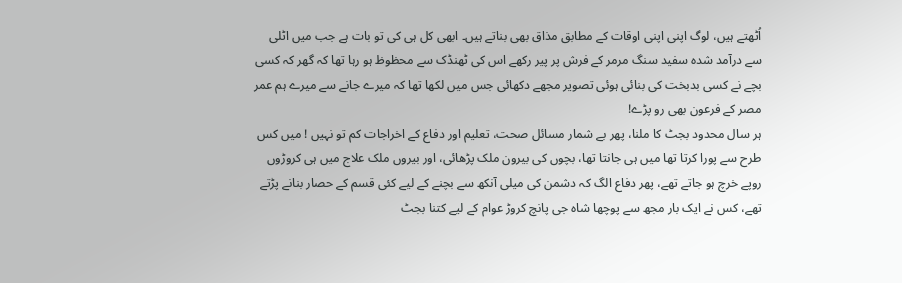اُٹھتے ہیں، لوگ اپنی اپنی اوقات کے مطابق مذاق بھی بناتے ہیں۔ ابھی کل ہی کی تو بات ہے جب میں اٹلی سے درآمد شدہ سفید سنگ مرمر کے فرش پر پیر رکھے اس کی ٹھنڈک سے محظوظ ہو رہا تھا کہ گھر کہ کسی بچے نے کسی بدبخت کی بنائی ہوئی تصویر مجھے دکھائی جس میں لکھا تھا کہ میرے جانے سے میرے ہم عمر مصر کے فرعون بھی رو پڑے!
ہر سال محدود بجٹ کا ملنا، پھر بے شمار مسائل صحت، تعلیم اور دفاع کے اخراجات کم تو نہیں ! میں کس طرح سے پورا کرتا تھا میں ہی جانتا تھا، بچوں کی بیرون ملک پڑھائی، اور بیروں ملک علاج میں ہی کروڑوں روپے خرچ ہو جاتے تھے، پھر دفاع الگ کہ دشمن کی میلی آنکھ سے بچنے کے لیے کئی قسم کے حصار بنانے پڑتے تھے، کس نے ایک بار مجھ سے پوچھا شاہ جی پانچ کروڑ عوام کے لیے کتنا بجٹ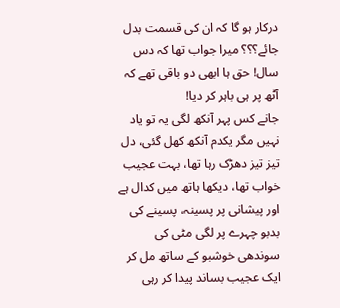درکار ہو گا کہ ان کی قسمت بدل جائے؟؟؟ میرا جواب تھا کہ دس سال! حق ہا ابھی دو باقی تھے کہ آٹھ پر ہی باہر کر دیا!
جانے کس پہر آنکھ لگی یہ تو یاد نہیں مگر یکدم آنکھ کھل گئی، دل تیز تیز دھڑک رہا تھا، بہت عجیب خواب تھا، دیکھا ہاتھ میں کدال ہے اور پیشانی پر پسینہ، پسینے کی بدبو چہرے پر لگی مٹی کی سوندھی خوشبو کے ساتھ مل کر ایک عجیب بساند پیدا کر رہی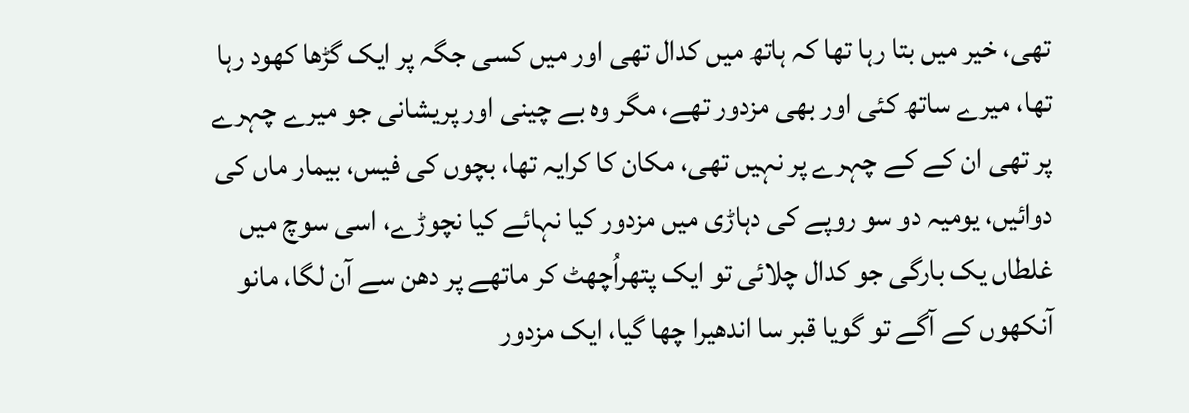تھی، خیر میں بتا رہا تھا کہ ہاتھ میں کدال تھی اور میں کسی جگہ پر ایک گڑھا کھود رہا تھا، میرے ساتھ کئی اور بھی مزدور تھے، مگر وہ بے چینی اور پریشانی جو میرے چہرے پر تھی ان کے کے چہرے پر نہیں تھی، مکان کا کرایہ تھا، بچوں کی فیس، بیمار ماں کی دوائیں، یومیہ دو سو روپے کی دہاڑی میں مزدور کیا نہائے کیا نچوڑے، اسی سوچ میں غلطاں یک بارگی جو کدال چلائی تو ایک پتھراُچھٹ کر ماتھے پر دھن سے آن لگا، مانو آنکھوں کے آگے تو گویا قبر سا اندھیرا چھا گیا، ایک مزدور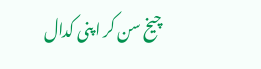چیخ سن کر اپنی کدال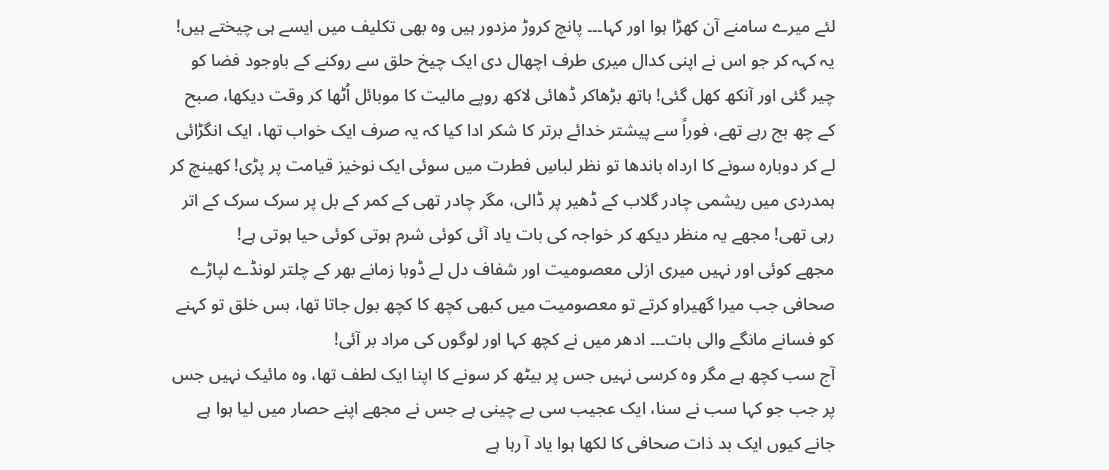لئے میرے سامنے آن کھڑا ہوا اور کہا۔۔۔ پانچ کروڑ مزدور ہیں وہ بھی تکلیف میں ایسے ہی چیختے ہیں! یہ کہہ کر جو اس نے اپنی کدال میری طرف اچھال دی ایک چیخ حلق سے روکنے کے باوجود فضا کو چیر گئی اور آنکھ کھل گئی! ہاتھ بڑھاکر ڈھائی لاکھ روپے مالیت کا موبائل اُٹھا کر وقت دیکھا، صبح کے چھ بج رہے تھے، فوراً سے پیشتر خدائے برتر کا شکر ادا کیا کہ یہ صرف ایک خواب تھا، ایک انگڑائی لے کر دوبارہ سونے کا ارداہ باندھا تو نظر لباسِ فطرت میں سوئی ایک نوخیز قیامت پر پڑی! کھینچ کر ہمدردی میں ریشمی چادر گلاب کے ڈھیر پر ڈالی، مگر چادر تھی کے کمر کے بل پر سرک سرک کے اتر رہی تھی! مجھے یہ منظر دیکھ کر خواجہ کی بات یاد آئی کوئی شرم ہوتی کوئی حیا ہوتی ہے!
مجھے کوئی اور نہیں میری ازلی معصومیت اور شفاف دل لے ڈوبا زمانے بھر کے چلتر لونڈے لپاڑے صحافی جب میرا گھیراو کرتے تو معصومیت میں کبھی کچھ کا کچھ بول جاتا تھا، بس خلق تو کہنے کو فسانے مانگے والی بات۔۔۔ ادھر میں نے کچھ کہا اور لوگوں کی مراد بر آئی!
آج سب کچھ ہے مگر وہ کرسی نہیں جس پر بیٹھ کر سونے کا اپنا ایک لطف تھا، وہ مائیک نہیں جس پر جب جو کہا سب نے سنا، ایک عجیب سی بے چینی ہے جس نے مجھے اپنے حصار میں لیا ہوا ہے جانے کیوں ایک بد ذات صحافی کا لکھا ہوا یاد آ رہا ہے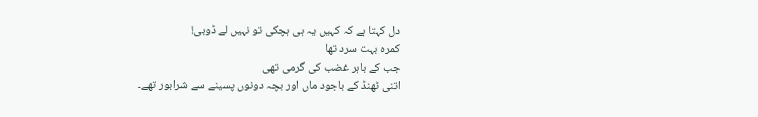دل کہتا ہے کہ کہیں یہ ہی ہچکی تو نہیں لے ڈوبی!
کمرہ بہت سرد تھا
جب کے باہر غضب کی گرمی تھی
اتنی ٹھنڈ کے باجود ماں اور بچہ دونوں پسینے سے شرابور تھے۔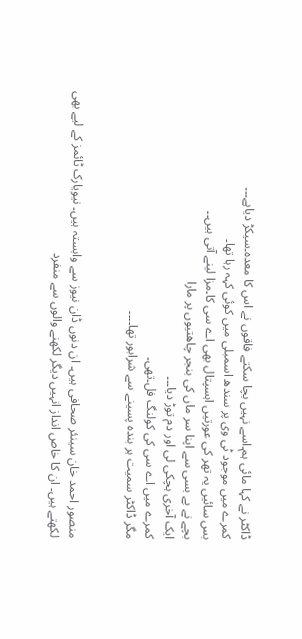ڈاکٹر نے کہا مائی ہم۔اسے نہیں بچا سکتے فاقوں نے اس کا معدہ۔سیکڑ دیاہے۔۔۔
کمرے میں موجود ٹی وی پر سندھ اسمبلی میں کوئی کہہ رہا تھا۔
بس سائیں یہ تھر کی عورتیں اہسپتال بھی اے سی کا۔مزا لینے آتی ہیں۔۔
بچے نے بے بسی سے اپنا سر ماں کی بنجر چاھتیوں پر مارا
ایک آخری ہچکی لی اور دم توڑ دیا۔۔۔
کمرے میں اے سی کی کولنگ فل۔تھی۔
مگر ڈاکٹر سمیت ہر بندہ پسینے سے شرابور تھا۔۔۔۔


منصور احمد خان سینئر صحافی ہیں۔ ان دنوں ڈان نیوز سے وابستہ ہیں۔ نیویارک ٹائمز کے لیے بھی لکھتے ہیں۔ ان کا خاص انداز انہیں دیگر لکھنے والوں سے منفرد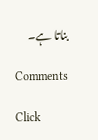بناتا ہے۔

Comments

Click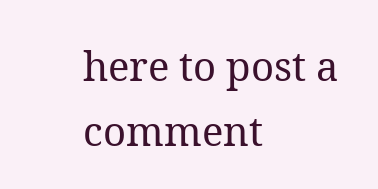here to post a comment